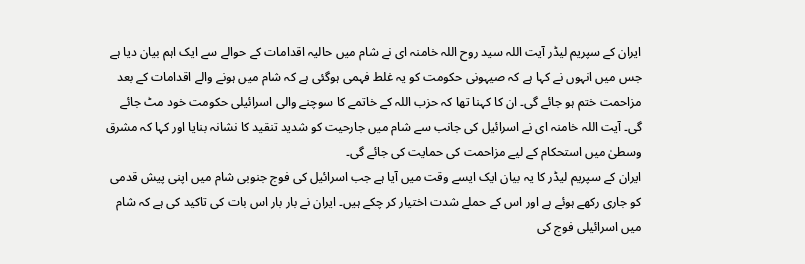ایران کے سپریم لیڈر آیت اللہ سید روح اللہ خامنہ ای نے شام میں حالیہ اقدامات کے حوالے سے ایک اہم بیان دیا ہے جس میں انہوں نے کہا ہے کہ صیہونی حکومت کو یہ غلط فہمی ہوگئی ہے کہ شام میں ہونے والے اقدامات کے بعد مزاحمت ختم ہو جائے گی۔ ان کا کہنا تھا کہ حزب اللہ کے خاتمے کا سوچنے والی اسرائیلی حکومت خود مٹ جائے گی۔ آیت اللہ خامنہ ای نے اسرائیل کی جانب سے شام میں جارحیت کو شدید تنقید کا نشانہ بنایا اور کہا کہ مشرق وسطیٰ میں استحکام کے لیے مزاحمت کی حمایت کی جائے گی۔
ایران کے سپریم لیڈر کا یہ بیان ایک ایسے وقت میں آیا ہے جب اسرائیل کی فوج جنوبی شام میں اپنی پیش قدمی کو جاری رکھے ہوئے ہے اور اس کے حملے شدت اختیار کر چکے ہیں۔ ایران نے بار بار اس بات کی تاکید کی ہے کہ شام میں اسرائیلی فوج کی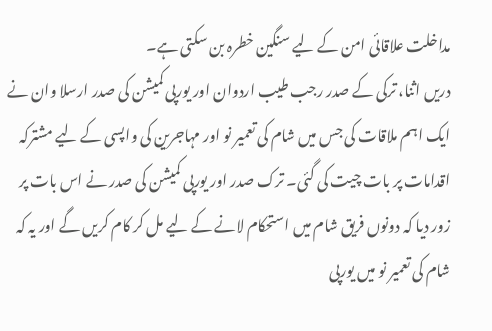مداخلت علاقائی امن کے لیے سنگین خطرہ بن سکتی ہے۔
دریں اثنا، ترکی کے صدر رجب طیب اردوان اور یورپی کمیشن کی صدر ارسلا وان نے ایک اہم ملاقات کی جس میں شام کی تعمیر نو اور مہاجرین کی واپسی کے لیے مشترکہ اقدامات پر بات چیت کی گئی۔ ترک صدر اور یورپی کمیشن کی صدر نے اس بات پر زور دیا کہ دونوں فریق شام میں استحکام لانے کے لیے مل کر کام کریں گے اور یہ کہ شام کی تعمیر نو میں یورپی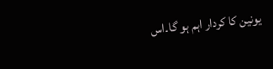یونین کا کردار اہم ہو گا۔اس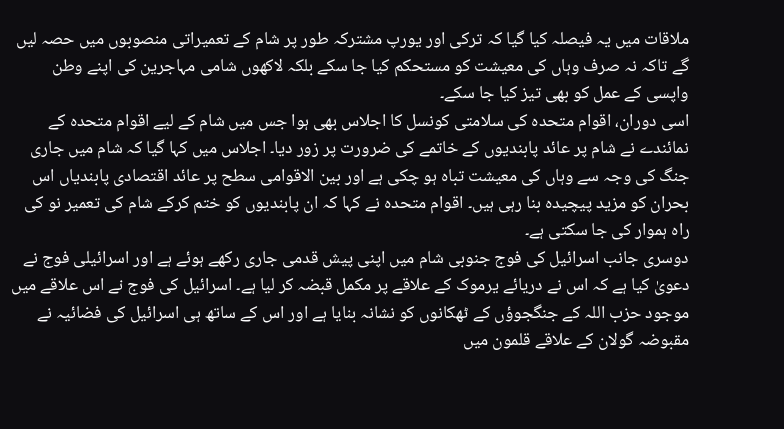ملاقات میں یہ فیصلہ کیا گیا کہ ترکی اور یورپ مشترکہ طور پر شام کے تعمیراتی منصوبوں میں حصہ لیں گے تاکہ نہ صرف وہاں کی معیشت کو مستحکم کیا جا سکے بلکہ لاکھوں شامی مہاجرین کی اپنے وطن واپسی کے عمل کو بھی تیز کیا جا سکے۔
اسی دوران، اقوام متحدہ کی سلامتی کونسل کا اجلاس بھی ہوا جس میں شام کے لیے اقوام متحدہ کے نمائندے نے شام پر عائد پابندیوں کے خاتمے کی ضرورت پر زور دیا۔ اجلاس میں کہا گیا کہ شام میں جاری جنگ کی وجہ سے وہاں کی معیشت تباہ ہو چکی ہے اور بین الاقوامی سطح پر عائد اقتصادی پابندیاں اس بحران کو مزید پیچیدہ بنا رہی ہیں۔ اقوام متحدہ نے کہا کہ ان پابندیوں کو ختم کرکے شام کی تعمیر نو کی راہ ہموار کی جا سکتی ہے۔
دوسری جانب اسرائیل کی فوج جنوبی شام میں اپنی پیش قدمی جاری رکھے ہوئے ہے اور اسرائیلی فوج نے دعویٰ کیا ہے کہ اس نے دریائے یرموک کے علاقے پر مکمل قبضہ کر لیا ہے۔ اسرائیل کی فوج نے اس علاقے میں موجود حزب اللہ کے جنگجوؤں کے ٹھکانوں کو نشانہ بنایا ہے اور اس کے ساتھ ہی اسرائیل کی فضائیہ نے مقبوضہ گولان کے علاقے قلمون میں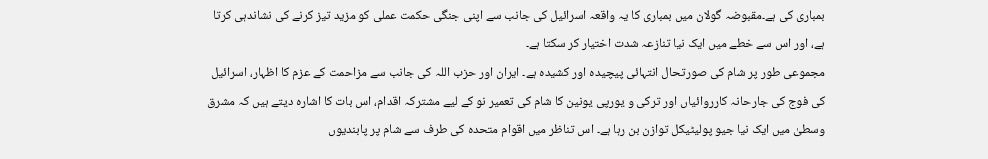بمباری کی ہے۔مقبوضہ گولان میں بمباری کا یہ واقعہ اسرائیل کی جانب سے اپنی جنگی حکمت عملی کو مزید تیز کرنے کی نشاندہی کرتا ہے، اور اس سے خطے میں ایک نیا تنازعہ شدت اختیار کر سکتا ہے۔
مجموعی طور پر شام کی صورتحال انتہائی پیچیدہ اور کشیدہ ہے۔ ایران اور حزب اللہ کی جانب سے مزاحمت کے عزم کا اظہار، اسرائیل کی فوج کی جارحانہ کارروائیاں اور ترکی و یورپی یونین کا شام کی تعمیر نو کے لیے مشترکہ اقدام، اس بات کا اشارہ دیتے ہیں کہ مشرق وسطیٰ میں ایک نیا جیو پولیٹیکل توازن بن رہا ہے۔ اس تناظر میں اقوام متحدہ کی طرف سے شام پر پابندیوں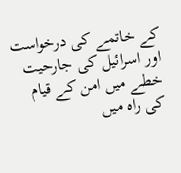کے خاتمے کی درخواست اور اسرائیل کی جارحیت خطے میں امن کے قیام کی راہ میں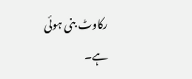رکاوٹ بنی ہوئی ہے۔